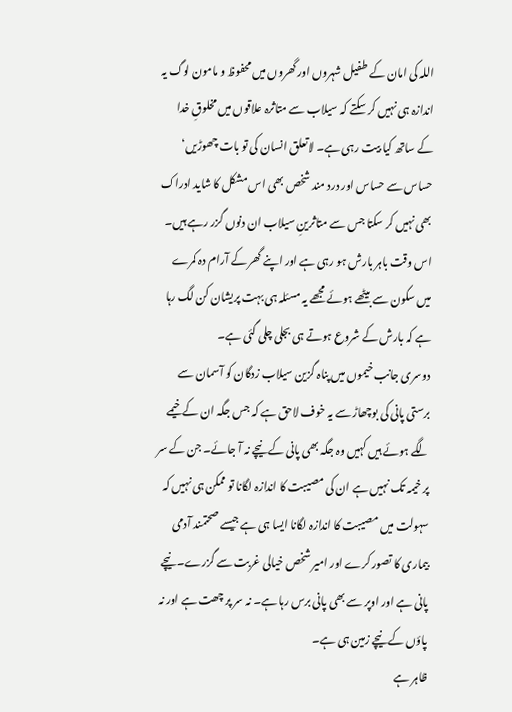اللہ کی امان کے طفیل شہروں اور گھروں میں محفوظ و مامون لوگ یہ اندازہ ہی نہیں کر سکتے کہ سیلاب سے متاثرہ علاقوں میں مخلوقِ خدا کے ساتھ کیا بیت رہی ہے۔ لاتعلق انسان کی تو بات چھوڑیں‘ حساس سے حساس اور درد مند شخص بھی اس مشکل کا شاید ادراک بھی نہیں کر سکتا جس سے متاثرینِ سیلاب ان دنوں گزر رہے ہیں۔ اس وقت باہر بارش ہو رہی ہے اور اپنے گھر کے آرام دہ کمرے میں سکون سے بیٹھے ہوئے مجھے یہ مسئلہ ہی بہت پریشان کن لگ رہا ہے کہ بارش کے شروع ہوتے ہی بجلی چلی گئی ہے۔
دوسری جانب خیموں میں پناہ گزین سیلاب زدگان کو آسمان سے برستی پانی کی بوچھاڑ سے یہ خوف لاحق ہے کہ جس جگہ ان کے خیمے لگے ہوئے ہیں کہیں وہ جگہ بھی پانی کے نیچے نہ آ جائے۔ جن کے سر پر خیمہ تک نہیں ہے ان کی مصیبت کا اندازہ لگانا تو ممکن ہی نہیں کہ سہولت میں مصیبت کا اندازہ لگانا ایسا ہی ہے جیسے صحتمند آدمی بیماری کا تصور کرے اور امیر شخص خیالی غربت سے گزرے۔ نیچے پانی ہے اور اوپر سے بھی پانی برس رہا ہے۔ نہ سر پر چھت ہے اور نہ پاؤں کے نیچے زمین ہی ہے۔
ظاہر ہے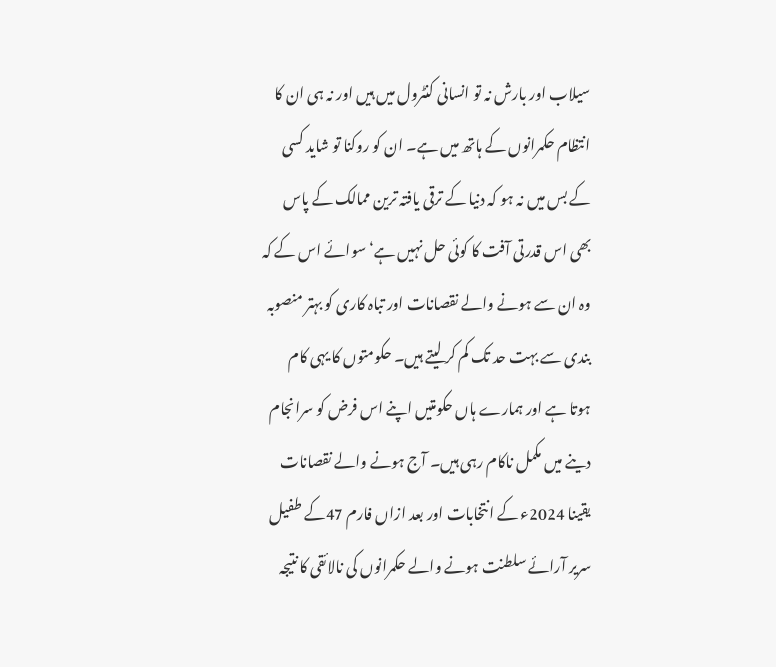سیلاب اور بارش نہ تو انسانی کنٹرول میں ہیں اور نہ ہی ان کا انتظام حکمرانوں کے ہاتھ میں ہے۔ ان کو روکنا تو شاید کسی کے بس میں نہ ہو کہ دنیا کے ترقی یافتہ ترین ممالک کے پاس بھی اس قدرتی آفت کا کوئی حل نہیں ہے‘ سوائے اس کے کہ وہ ان سے ہونے والے نقصانات اور تباہ کاری کو بہتر منصوبہ بندی سے بہت حد تک کم کر لیتے ہیں۔ حکومتوں کا یہی کام ہوتا ہے اور ہمارے ہاں حکومتیں اپنے اس فرض کو سرانجام دینے میں مکمل ناکام رہی ہیں۔ آج ہونے والے نقصانات یقینا 2024ء کے انتخابات اور بعد ازاں فارم 47کے طفیل سریر آرائے سلطنت ہونے والے حکمرانوں کی نالائقی کا نتیجہ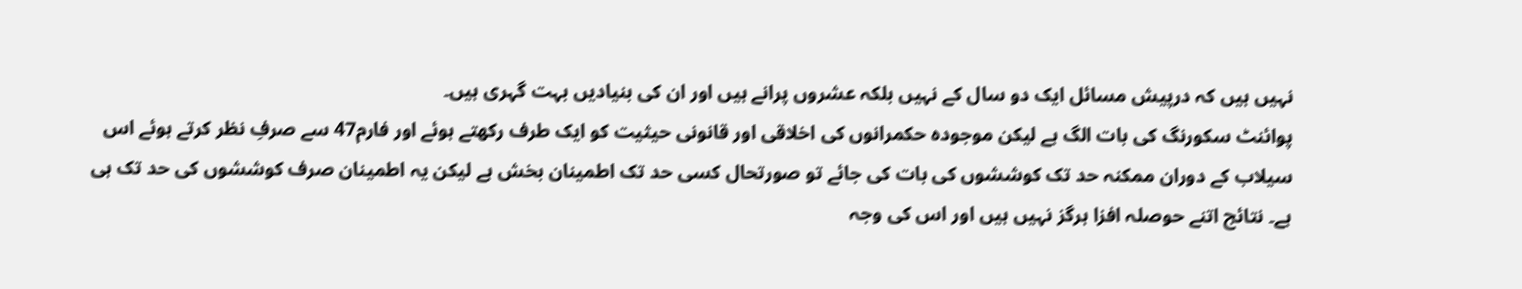نہیں ہیں کہ درپیش مسائل ایک دو سال کے نہیں بلکہ عشروں پرانے ہیں اور ان کی بنیادیں بہت گہری ہیں۔
پوائنٹ سکورنگ کی بات الگ ہے لیکن موجودہ حکمرانوں کی اخلاقی اور قانونی حیثیت کو ایک طرف رکھتے ہوئے اور فارم47 سے صرفِ نظر کرتے ہوئے اس سیلاب کے دوران ممکنہ حد تک کوششوں کی بات کی جائے تو صورتحال کسی حد تک اطمینان بخش ہے لیکن یہ اطمینان صرف کوششوں کی حد تک ہی ہے۔ نتائج اتنے حوصلہ افزا ہرگز نہیں ہیں اور اس کی وجہ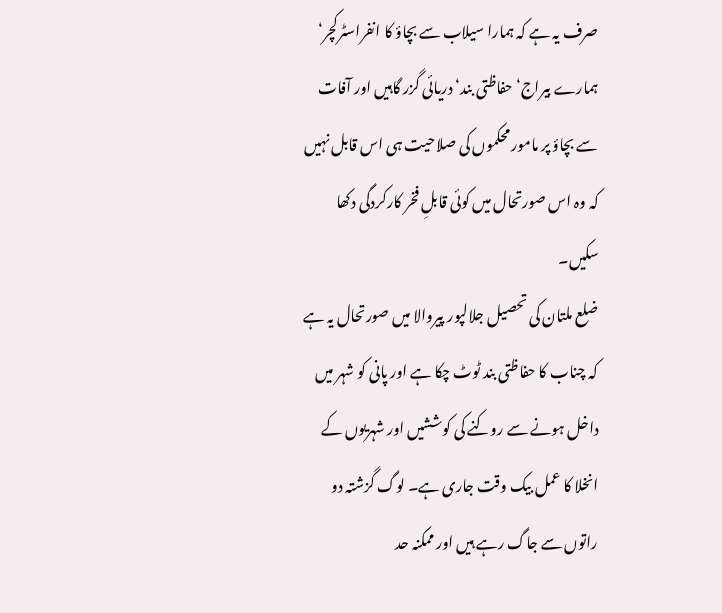صرف یہ ہے کہ ہمارا سیلاب سے بچاؤ کا انفراسٹرکچر‘ ہمارے بیراج‘ حفاظتی بند‘ دریائی گزر گاہیں اور آفات سے بچاؤ پر مامور محکموں کی صلاحیت ہی اس قابل نہیں کہ وہ اس صورتحال میں کوئی قابلِ فخر کارکردگی دکھا سکیں۔
ضلع ملتان کی تحصیل جلالپور پیروالا میں صورتحال یہ ہے کہ چناب کا حفاظتی بند ٹوٹ چکا ہے اور پانی کو شہر میں داخل ہونے سے روکنے کی کوششیں اور شہریوں کے انخلا کا عمل بیک وقت جاری ہے۔ لوگ گزشتہ دو راتوں سے جاگ رہے ہیں اور ممکنہ حد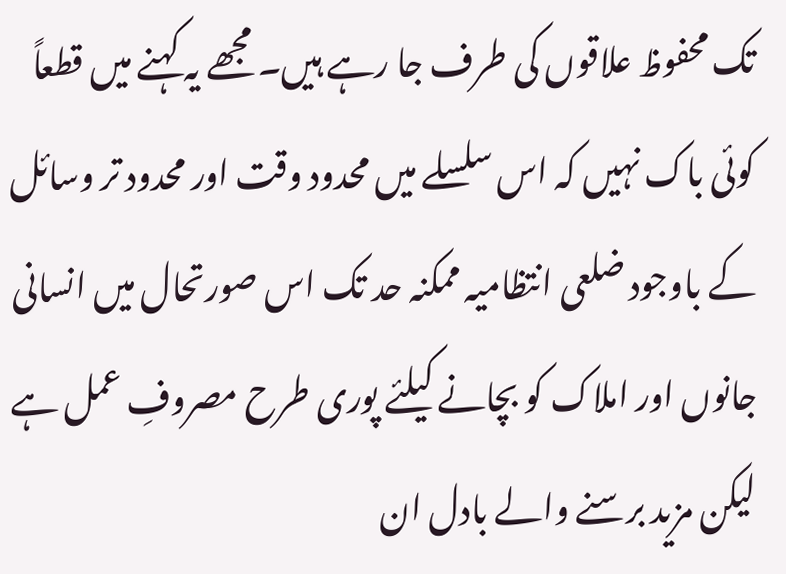تک محفوظ علاقوں کی طرف جا رہے ہیں۔ مجھے یہ کہنے میں قطعاً کوئی باک نہیں کہ اس سلسلے میں محدود وقت اور محدود تر وسائل کے باوجود ضلعی انتظامیہ ممکنہ حد تک اس صورتحال میں انسانی جانوں اور املاک کو بچانے کیلئے پوری طرح مصروفِ عمل ہے لیکن مزید برسنے والے بادل ان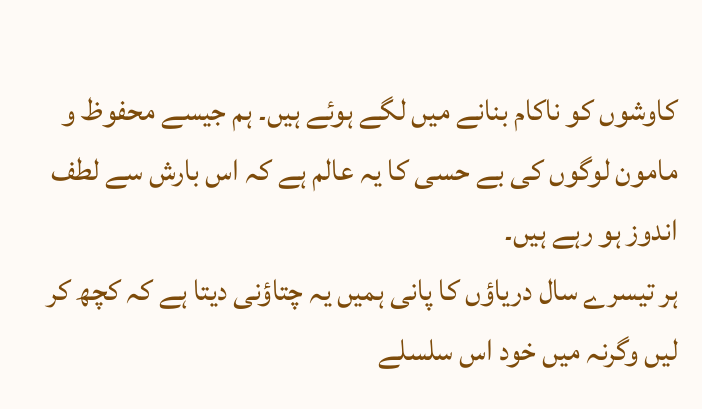کاوشوں کو ناکام بنانے میں لگے ہوئے ہیں۔ ہم جیسے محفوظ و مامون لوگوں کی بے حسی کا یہ عالم ہے کہ اس بارش سے لطف اندوز ہو رہے ہیں۔
ہر تیسرے سال دریاؤں کا پانی ہمیں یہ چتاؤنی دیتا ہے کہ کچھ کر لیں وگرنہ میں خود اس سلسلے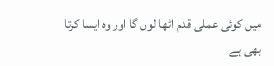میں کوئی عملی قدم اٹھا لوں گا اور وہ ایسا کرتا بھی ہے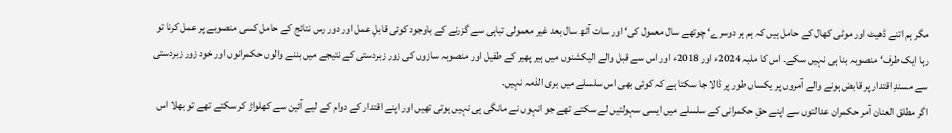مگر ہم اتنے ڈھیٹ اور موٹی کھال کے حامل ہیں کہ ہم ہر دوسرے‘ چوتھے سال معمول کی‘ اور سات آٹھ سال بعد غیر معمولی تباہی سے گزرنے کے باوجود کوئی قابلِ عمل اور دور رس نتائج کے حامل کسی منصوبے پر عمل کرنا تو رہا ایک طرف‘ منصوبہ بنا ہی نہیں سکے۔ اس کا ملبہ 2024ء اور 2018ء اور اس سے قبل والے الیکشنوں میں ہیر پھیر کے طفیل اور منصوبہ سازوں کی زور زبردستی کے نتیجے میں بننے والوں حکمرانوں اور خود زور زبردستی سے مسندِ اقتدار پر قابض ہونے والے آمروں پر یکساں طور پر ڈالا جا سکتا ہے کہ کوئی بھی اس سلسلے میں بری الذمہ نہیں۔
اگر مطلق العنان آمر حکمران عدالتوں سے اپنے حقِ حکمرانی کے سلسلے میں ایسی سہولتیں لے سکتے تھے جو انہوں نے مانگی ہی نہیں ہوتی تھیں اور اپنے اقتدار کے دوام کے لیے آئین سے کھلواڑ کر سکتے تھے تو بھلا اس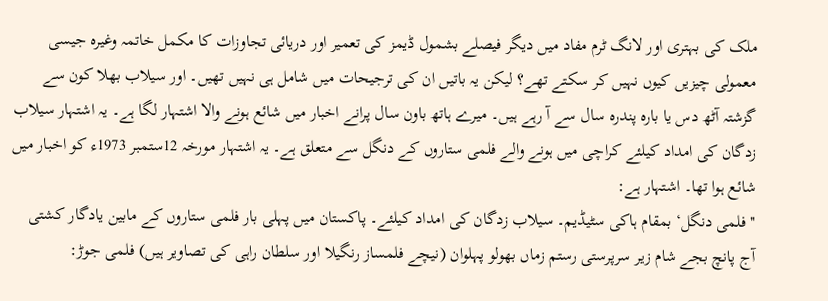ملک کی بہتری اور لانگ ٹرم مفاد میں دیگر فیصلے بشمول ڈیمز کی تعمیر اور دریائی تجاوزات کا مکمل خاتمہ وغیرہ جیسی معمولی چیزیں کیوں نہیں کر سکتے تھے؟ لیکن یہ باتیں ان کی ترجیحات میں شامل ہی نہیں تھیں۔ اور سیلاب بھلا کون سے گزشتہ آٹھ دس یا بارہ پندرہ سال سے آ رہے ہیں۔ میرے ہاتھ باون سال پرانے اخبار میں شائع ہونے والا اشتہار لگا ہے۔ یہ اشتہار سیلاب زدگان کی امداد کیلئے کراچی میں ہونے والے فلمی ستاروں کے دنگل سے متعلق ہے۔ یہ اشتہار مورخہ 12ستمبر 1973ء کو اخبار میں شائع ہوا تھا۔ اشتہار ہے:
''فلمی دنگل‘ بمقام ہاکی سٹیڈیم۔ سیلاب زدگان کی امداد کیلئے۔ پاکستان میں پہلی بار فلمی ستاروں کے مابین یادگار کشتی آج پانچ بجے شام زیر سرپرستی رستم زماں بھولو پہلوان (نیچے فلمساز رنگیلا اور سلطان راہی کی تصاویر ہیں) فلمی جوڑ: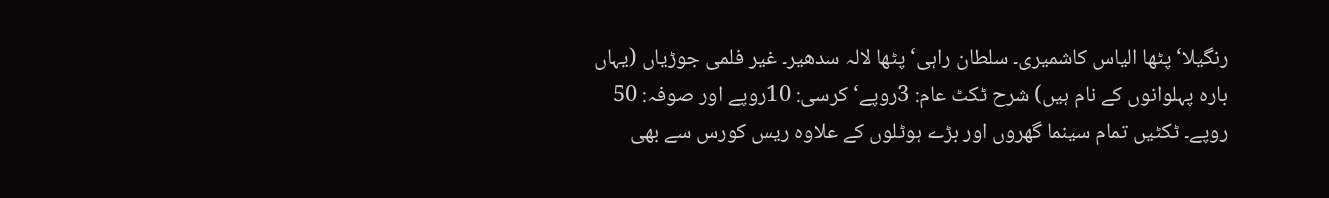رنگیلا‘ پٹھا الیاس کاشمیری۔ سلطان راہی‘ پٹھا لالہ سدھیر۔ غیر فلمی جوڑیاں (یہاں بارہ پہلوانوں کے نام ہیں) شرح ٹکٹ عام: 3روپے‘ کرسی: 10روپے اور صوفہ: 50 روپے۔ ٹکٹیں تمام سینما گھروں اور بڑے ہوٹلوں کے علاوہ ریس کورس سے بھی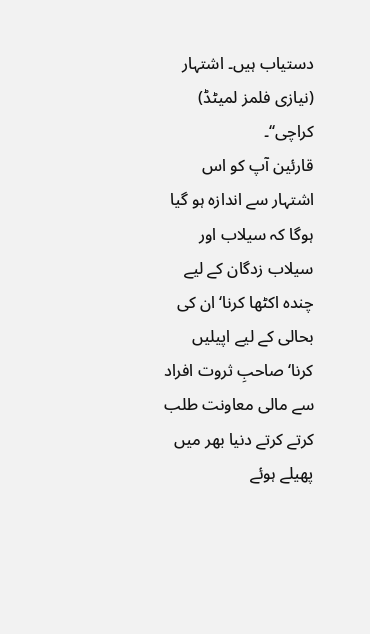دستیاب ہیں۔ اشتہار (نیازی فلمز لمیٹڈ) کراچی‘‘۔
قارئین آپ کو اس اشتہار سے اندازہ ہو گیا ہوگا کہ سیلاب اور سیلاب زدگان کے لیے چندہ اکٹھا کرنا‘ ان کی بحالی کے لیے اپیلیں کرنا‘ صاحبِ ثروت افراد سے مالی معاونت طلب کرتے کرتے دنیا بھر میں پھیلے ہوئے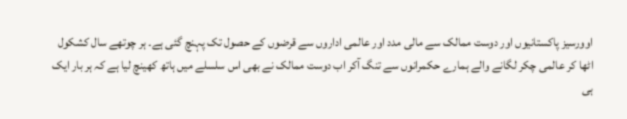اوورسیز پاکستانیوں اور دوست ممالک سے مالی مدد اور عالمی اداروں سے قرضوں کے حصول تک پہنچ گئی ہے۔ ہر چوتھے سال کشکول اٹھا کر عالمی چکر لگانے والے ہمارے حکمرانوں سے تنگ آکر اب دوست ممالک نے بھی اس سلسلے میں ہاتھ کھینچ لیا ہے کہ ہر بار ایک ہی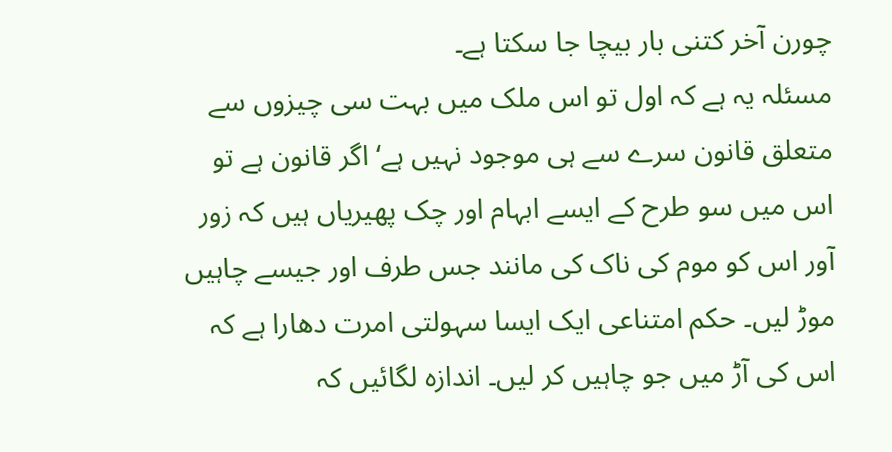چورن آخر کتنی بار بیچا جا سکتا ہے۔
مسئلہ یہ ہے کہ اول تو اس ملک میں بہت سی چیزوں سے متعلق قانون سرے سے ہی موجود نہیں ہے‘ اگر قانون ہے تو اس میں سو طرح کے ایسے ابہام اور چک پھیریاں ہیں کہ زور آور اس کو موم کی ناک کی مانند جس طرف اور جیسے چاہیں موڑ لیں۔ حکم امتناعی ایک ایسا سہولتی امرت دھارا ہے کہ اس کی آڑ میں جو چاہیں کر لیں۔ اندازہ لگائیں کہ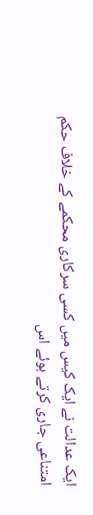ایک عدالت نے ایک کیس میں کسی سرکاری محکمے کے خلاف حکم امتناعی جاری کرتے ہوئے اس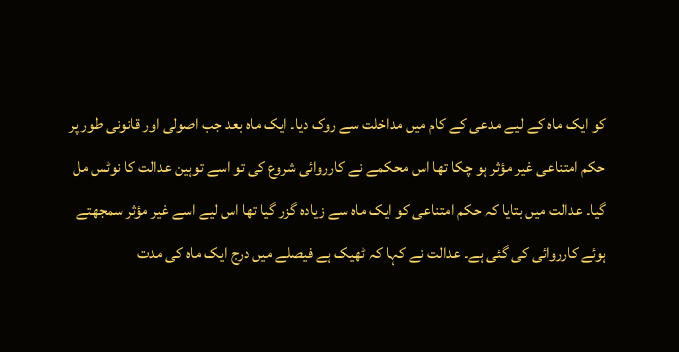کو ایک ماہ کے لیے مدعی کے کام میں مداخلت سے روک دیا۔ ایک ماہ بعد جب اصولی اور قانونی طور پر حکم امتناعی غیر مؤثر ہو چکا تھا اس محکمے نے کارروائی شروع کی تو اسے توہین عدالت کا نوٹس مل گیا۔ عدالت میں بتایا کہ حکم امتناعی کو ایک ماہ سے زیادہ گزر گیا تھا اس لیے اسے غیر مؤثر سمجھتے ہوئے کارروائی کی گئی ہے۔ عدالت نے کہا کہ ٹھیک ہے فیصلے میں درج ایک ماہ کی مدت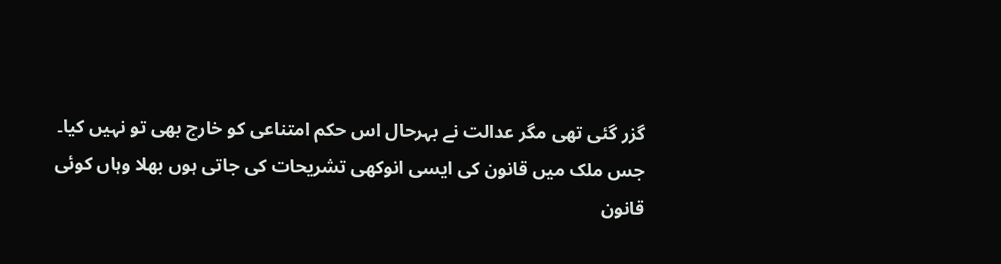گزر گئی تھی مگر عدالت نے بہرحال اس حکم امتناعی کو خارج بھی تو نہیں کیا۔
جس ملک میں قانون کی ایسی انوکھی تشریحات کی جاتی ہوں بھلا وہاں کوئی قانون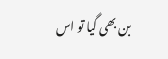بن بھی گیا تو اس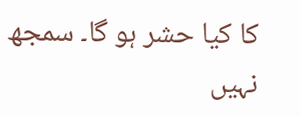کا کیا حشر ہو گا۔ سمجھ نہیں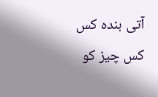آتی بندہ کس کس چیز کو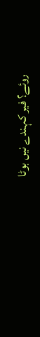روئے؟ فیر کہندے نیں بوٹا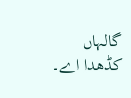گالہاں کڈھدا اے۔